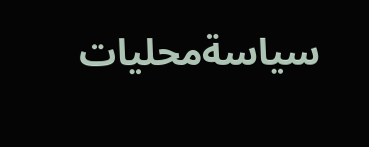سياسةمحليات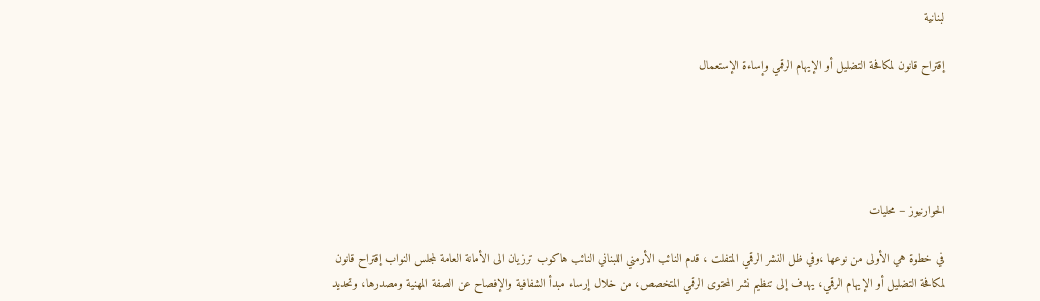لبنانية

إقتراح قانون لمكافحة التضليل أو الإيهام الرقمي وإساءة الإستعمال





الحوارنيوز – محليات

في خطوة هي الأولى من نوعها ،وفي ظل النشر الرقمي المتفلت ، قدم النائب الأرمني اللبناني النائب هاكوب ترزيان الى الأمانة العامة لمجلس النواب إقتراح قانون لمكافحة التضليل أو الإيهام الرقمي، يهدف إلى تنظيم نشر المحتوى الرقمي المتخصص، من خلال إرساء مبدأ الشفافية والإفصاح عن الصفة المهنية ومصدرها، وتحديد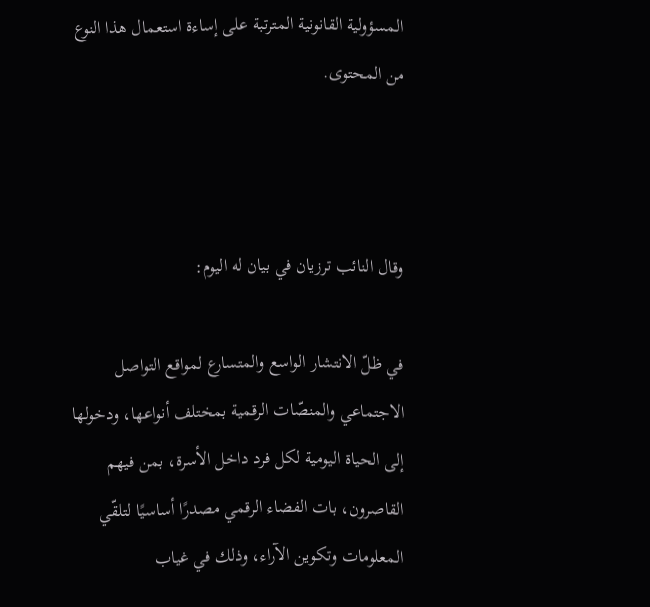المسؤولية القانونية المترتبة على إساءة استعمال هذا النوع من المحتوى.



وقال النائب ترزيان في بيان له اليوم:

في ظلّ الانتشار الواسع والمتسارع لمواقع التواصل الاجتماعي والمنصّات الرقمية بمختلف أنواعها، ودخولها إلى الحياة اليومية لكل فرد داخل الأسرة، بمن فيهم القاصرون، بات الفضاء الرقمي مصدرًا أساسيًا لتلقّي المعلومات وتكوين الآراء، وذلك في غياب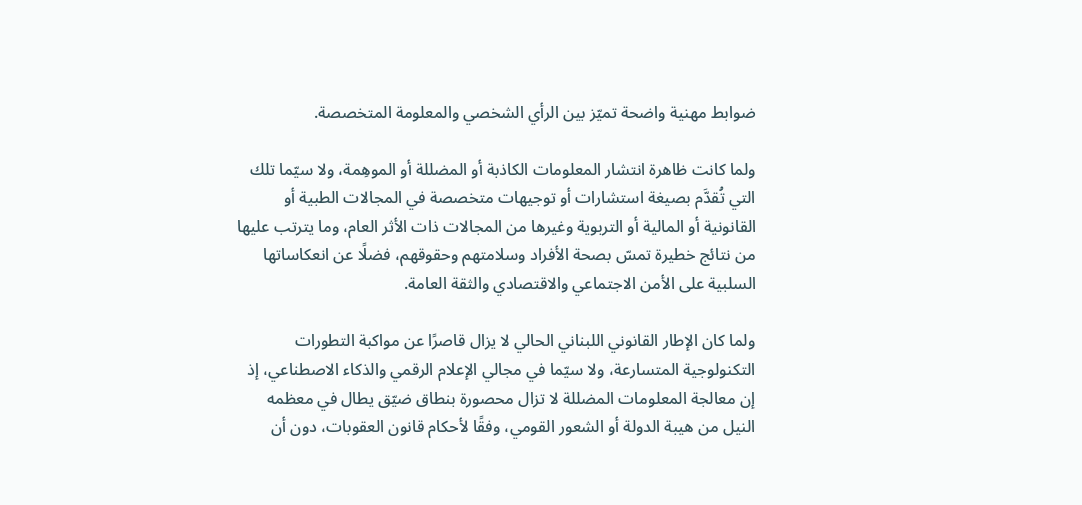ضوابط مهنية واضحة تميّز بين الرأي الشخصي والمعلومة المتخصصة.

ولما كانت ظاهرة انتشار المعلومات الكاذبة أو المضللة أو الموهِمة، ولا سيّما تلك التي تُقدَّم بصيغة استشارات أو توجيهات متخصصة في المجالات الطبية أو القانونية أو المالية أو التربوية وغيرها من المجالات ذات الأثر العام، وما يترتب عليها من نتائج خطيرة تمسّ بصحة الأفراد وسلامتهم وحقوقهم، فضلًا عن انعكاساتها السلبية على الأمن الاجتماعي والاقتصادي والثقة العامة.

ولما كان الإطار القانوني اللبناني الحالي لا يزال قاصرًا عن مواكبة التطورات التكنولوجية المتسارعة، ولا سيّما في مجالي الإعلام الرقمي والذكاء الاصطناعي، إذ إن معالجة المعلومات المضللة لا تزال محصورة بنطاق ضيّق يطال في معظمه النيل من هيبة الدولة أو الشعور القومي، وفقًا لأحكام قانون العقوبات، دون أن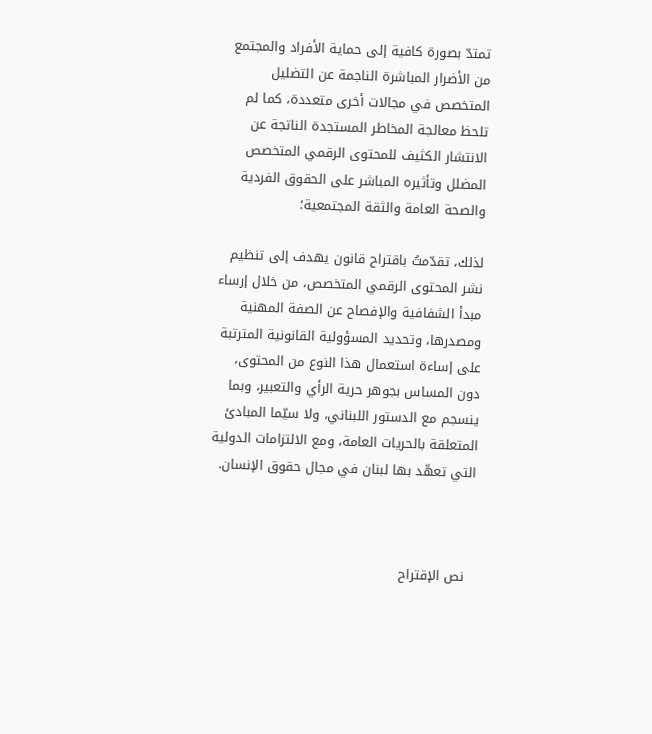تمتدّ بصورة كافية إلى حماية الأفراد والمجتمع من الأضرار المباشرة الناجمة عن التضليل المتخصص في مجالات أخرى متعددة، كما لم تلحظ معالجة المخاطر المستجدة الناتجة عن الانتشار الكثيف للمحتوى الرقمي المتخصص المضلل وتأثيره المباشر على الحقوق الفردية والصحة العامة والثقة المجتمعية؛

لذلك، تقدّمتُ باقتراح قانون يهدف إلى تنظيم نشر المحتوى الرقمي المتخصص، من خلال إرساء مبدأ الشفافية والإفصاح عن الصفة المهنية ومصدرها، وتحديد المسؤولية القانونية المترتبة على إساءة استعمال هذا النوع من المحتوى، دون المساس بجوهر حرية الرأي والتعبير، وبما ينسجم مع الدستور اللبناني، ولا سيّما المبادئ المتعلقة بالحريات العامة، ومع الالتزامات الدولية التي تعهّد بها لبنان في مجال حقوق الإنسان.



  نص الإقتراح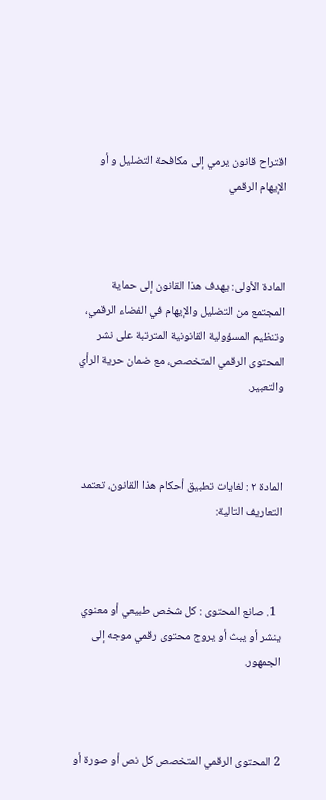اقتراح قانون يرمي إلى مكافحة التضليل و أو الإيهام الرقمي



المادة الأولى: يهدف هذا القانون إلى حماية المجتمع من التضليل والإيهام في الفضاء الرقمي، وتنظيم المسؤولية القانونية المترتبة على نشر المحتوى الرقمي المتخصص، مع ضمان حرية الرأي والتعبير.



المادة ٢ : لغايات تطبيق أحكام هذا القانون، تعتمد التعاريف التالية:



  1. صانع المحتوى : كل شخص طبيعي أو معنوي ينشر أو يبث أو يروج محتوى رقمي موجه إلى الجمهور.



2 المحتوى الرقمي المتخصص كل نص أو صورة أو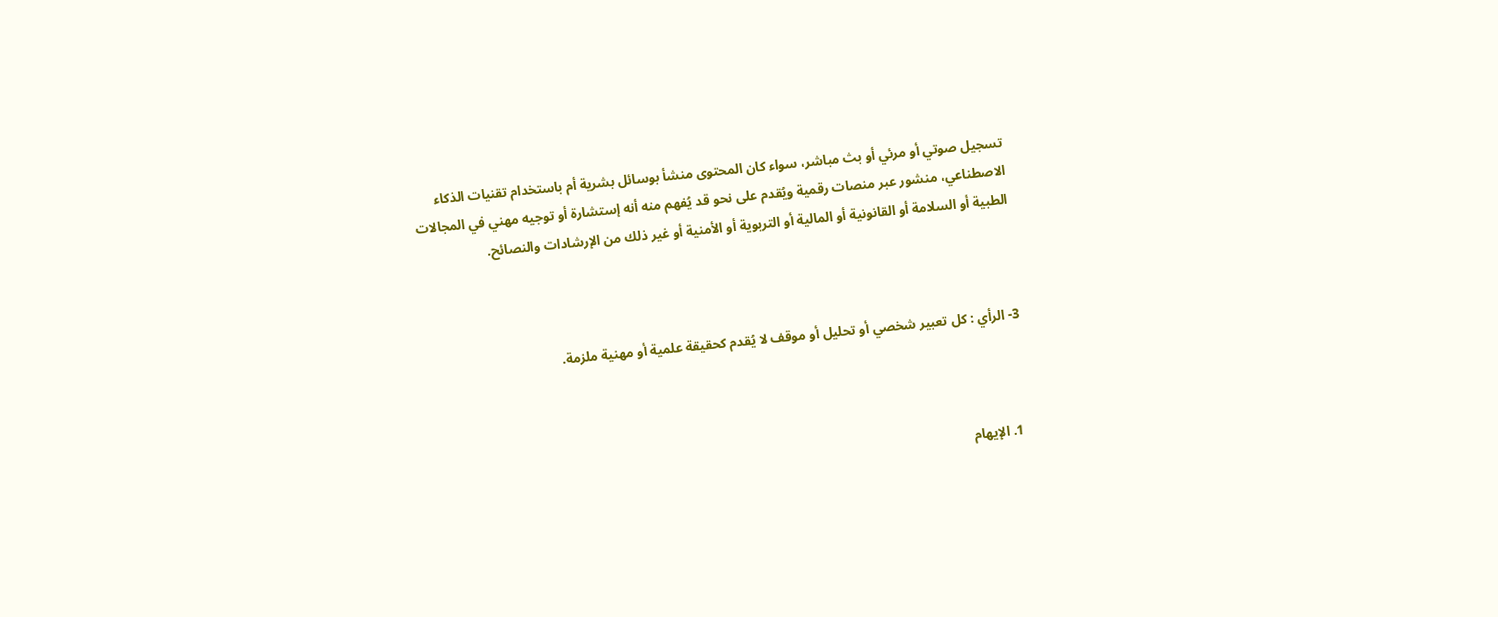تسجيل صوتي أو مرئي أو بث مباشر، سواء كان المحتوى منشأ بوسائل بشرية أم باستخدام تقنيات الذكاء الاصطناعي، منشور عبر منصات رقمية ويُقدم على نحو قد يُفهم منه أنه إستشارة أو توجيه مهني في المجالات الطبية أو السلامة أو القانونية أو المالية أو التربوية أو الأمنية أو غير ذلك من الإرشادات والنصائح.



3- الرأي : كل تعبير شخصي أو تحليل أو موقف لا يُقدم كحقيقة علمية أو مهنية ملزمة.



  1. الإيهام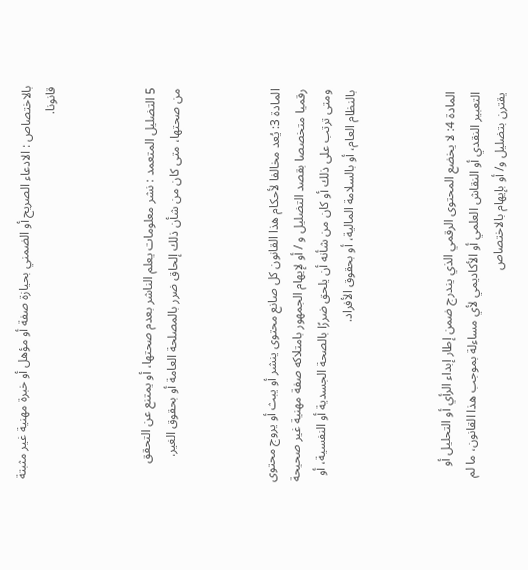بالاختصاص : الادعاء الصريح أو الضمني بحيازة صفة أو مؤهل أو خبرة مهنية غير مثبتة قانونا.



5 التضليل المتعمد : نشر معلومات يعلم الناشر بعدم صحتها، أو يمتنع عن التحقق من صحتها، متى كان من شأن ذلك إلحاق ضرر بالمصلحة العامة أو بحقوق الغير.



المادة 3: يُعد مخالفا لأحكام هذا القانون كل صانع محتوى ينشر أو يبث أو يروج محتوى رقميا متخصصا بقصد التضليل و / أو لإيهام الجمهور بامتلاكه صفة مهنية غير صحيحة ومتى ترتب على ذلك أو كان من شأنه أن يلحق ضررًا بالصحة الجسدية أو النفسية، أو بالنظام العام، أو بالسلامة المالية، أو بحقوق الأفراد.



المادة 4: لا يخضع المحتوى الرقمي الذي يندرج ضمن إطار إبداء الرأي أو التحليل أو التعبير النقدي أو النقاش العلمي أو الأكاديمي لأي مساءلة بموجب هذا القانون، ما لم يقترن بتضليل و/ أو بإيهام بالاختصاص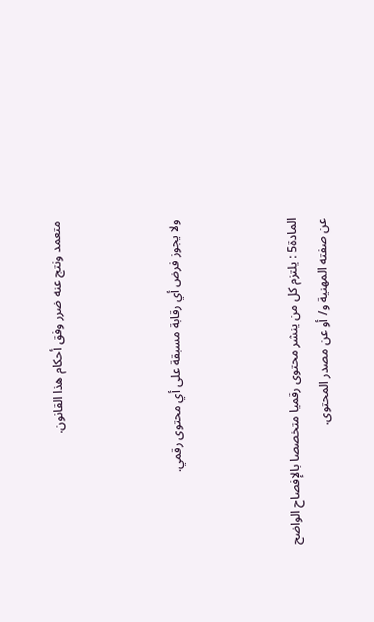متعمد ونتج عنه ضرر وفق أحكام هذا القانون.



ولا يجوز فرض أي رقابة مسبقة على أي محتوى رقمي.



المادة5 : يلتزم كل من ينشر محتوى رقميا متخصصا بالإفصاح الواضح عن صفته المهنية و/ أو عن مصدر المحتوى.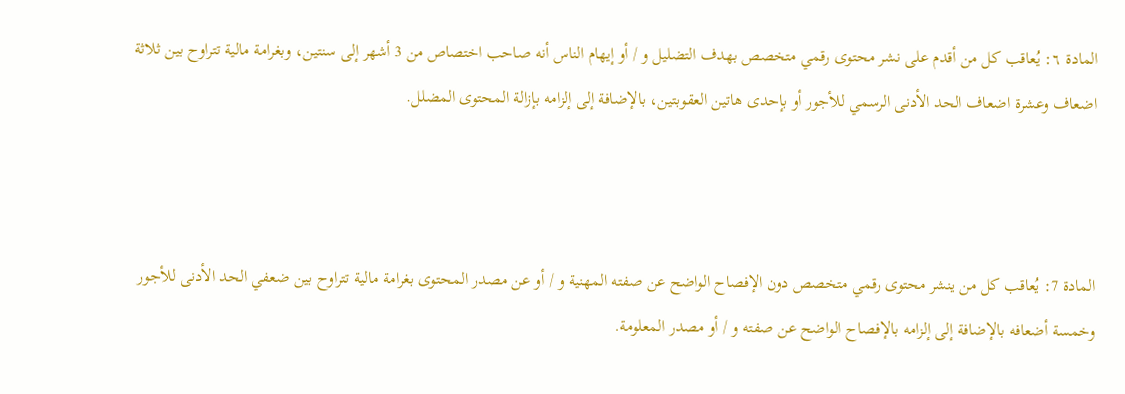المادة ٦: يُعاقب كل من أقدم على نشر محتوى رقمي متخصص بهدف التضليل و / أو إيهام الناس أنه صاحب اختصاص من 3 أشهر إلى سنتين، وبغرامة مالية تتراوح بين ثلاثة اضعاف وعشرة اضعاف الحد الأدنى الرسمي للأجور أو بإحدى هاتين العقوبتين، بالإضافة إلى إلزامه بإزالة المحتوى المضلل.



المادة 7: يُعاقب كل من ينشر محتوى رقمي متخصص دون الإفصاح الواضح عن صفته المهنية و / أو عن مصدر المحتوى بغرامة مالية تتراوح بين ضعفي الحد الأدنى للأجور وخمسة أضعافه بالإضافة إلى إلزامه بالإفصاح الواضح عن صفته و / أو مصدر المعلومة.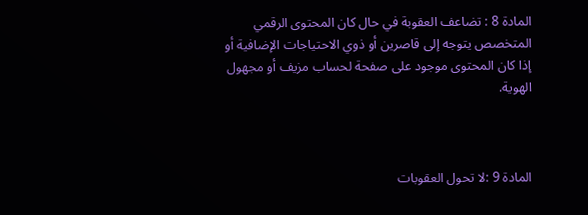المادة 8 : تضاعف العقوبة في حال كان المحتوى الرقمي المتخصص يتوجه إلى قاصرين أو ذوي الاحتياجات الإضافية أو إذا كان المحتوى موجود على صفحة لحساب مزيف أو مجهول الهوية.



المادة 9 :لا تحول العقوبات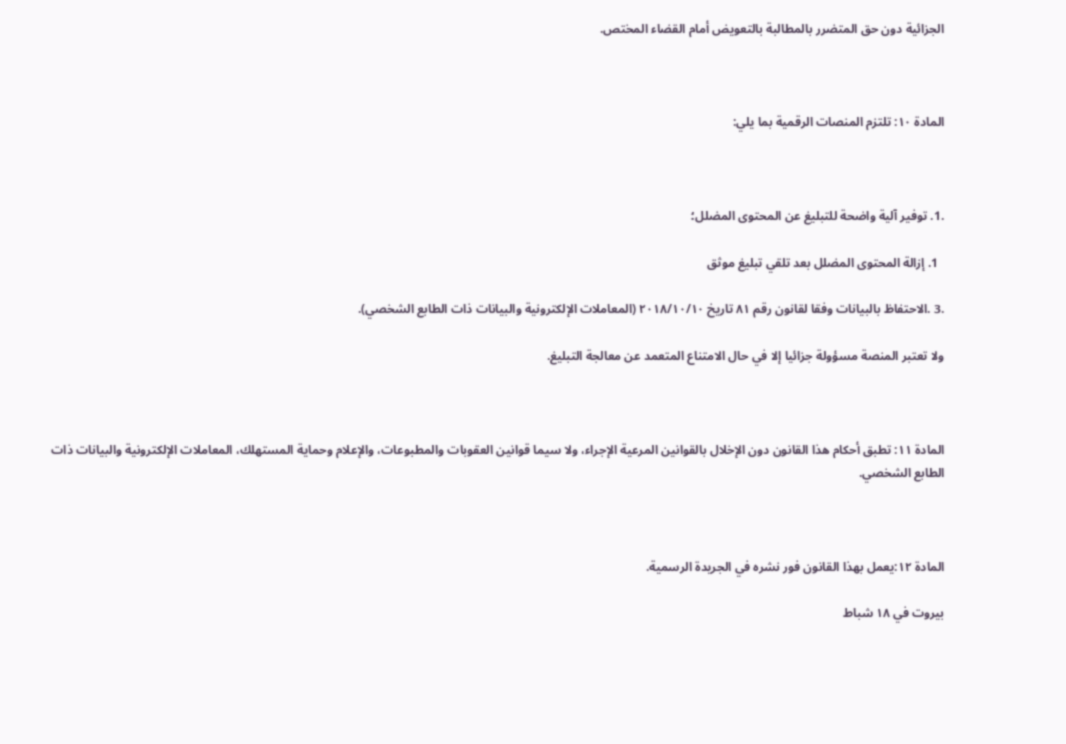الجزائية دون حق المتضرر بالمطالبة بالتعويض أمام القضاء المختص.



المادة ١٠: تلتزم المنصات الرقمية بما يلي:



.1. توفير آلية واضحة للتبليغ عن المحتوى المضلل؛

  1. إزالة المحتوى المضلل بعد تلقي تبليغ موثق

.3 .الاحتفاظ بالبيانات وفقا لقانون رقم ۸۱ تاریخ ۲۰۱۸/۱۰/۱۰ (المعاملات الإلكترونية والبيانات ذات الطابع الشخصي).

ولا تعتبر المنصة مسؤولة جزائيا إلا في حال الامتناع المتعمد عن معالجة التبليغ.



المادة ١١: تطبق أحكام هذا القانون دون الإخلال بالقوانين المرعية الإجراء، ولا سيما قوانين العقوبات والمطبوعات، والإعلام وحماية المستهلك، المعاملات الإلكترونية والبيانات ذات الطابع الشخصي.



المادة ١٢:يعمل بهذا القانون فور نشره في الجريدة الرسمية.

بيروت في ١٨ شباط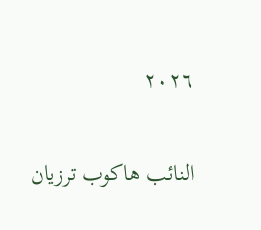۲۰۲٦

النائب هاكوب ترزيان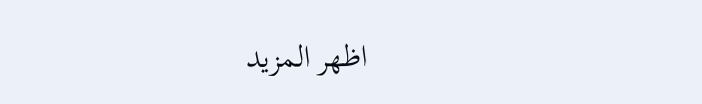اظهر المزيد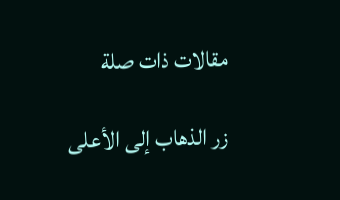مقالات ذات صلة

زر الذهاب إلى الأعلى